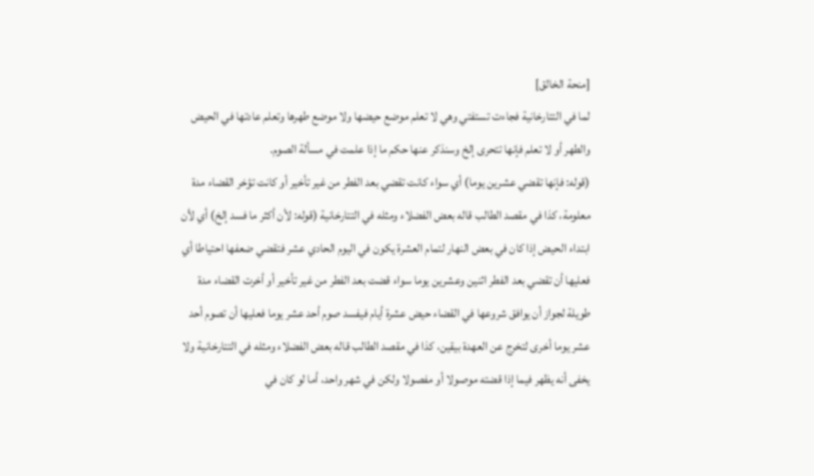[منحة الخالق]
لما في التتارخانية فجاءت تستفتي وهي لا تعلم موضع حيضها ولا موضع طهرها وتعلم عادتها في الحيض والطهر أو لا تعلم فإنها تتحرى إلخ وسنذكر عنها حكم ما إذا علمت في مسألة الصوم.
(قوله: فإنها تقضي عشرين يوما) أي سواء كانت تقضي بعد الفطر من غير تأخير أو كانت تؤخر القضاء مدة معلومة، كذا في مقصد الطالب قاله بعض الفضلاء ومثله في التتارخانية (قوله: لأن أكثر ما فسد إلخ) أي لأن ابتداء الحيض إذا كان في بعض النهار لتمام العشرة يكون في اليوم الحادي عشر فتقضي ضعفها احتياطا أي فعليها أن تقضي بعد الفطر اثنين وعشرين يوما سواء قضت بعد الفطر من غير تأخير أو أخرت القضاء مدة طويلة لجواز أن يوافق شروعها في القضاء حيض عشرة أيام فيفسد صوم أحد عشر يوما فعليها أن تصوم أحد عشر يوما أخرى لتخرج عن العهدة بيقين، كذا في مقصد الطالب قاله بعض الفضلاء ومثله في التتارخانية ولا يخفى أنه يظهر فيما إذا قضته موصولا أو مفصولا ولكن في شهر واحد، أما لو كان في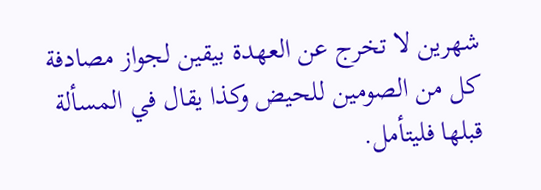شهرين لا تخرج عن العهدة بيقين لجواز مصادفة كل من الصومين للحيض وكذا يقال في المسألة قبلها فليتأمل.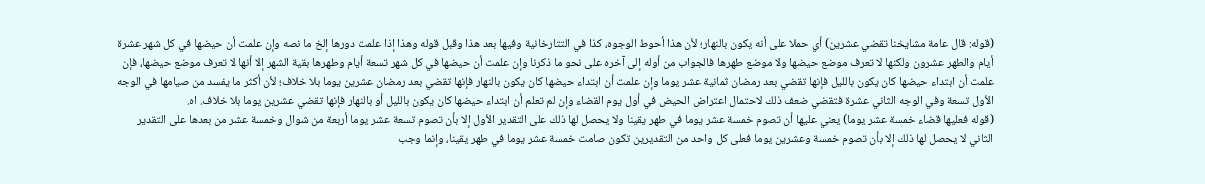(قوله: قال عامة مشايخنا تقضي عشرين) أي حملا على أنه يكون بالنهار؛ لأن هذا أحوط الوجوه، كذا في التتارخانية وفيها بعد هذا وقبل قوله وهذا إذا علمت دورها إلخ ما نصه وإن علمت أن حيضها في كل شهر عشرة أيام والطهر عشرون ولكنها لا تعرف موضع حيضها ولا موضع طهرها فالجواب من أوله إلى آخره على نحو ما ذكرنا وإن علمت أن حيضها في كل شهر تسعة أيام وطهرها بقية الشهر إلا أنها لا تعرف موضع حيضها، فإن علمت أن ابتداء حيضها كان يكون بالليل فإنها تقضي بعد رمضان ثمانية عشر يوما وإن علمت أن ابتداء حيضها كان يكون بالنهار فإنها تقضي بعد رمضان عشرين يوما بلا خلاف؛ لأن أكثر ما يفسد من صيامها في الوجه الأول تسعة وفي الوجه الثاني عشرة فتقضي ضعف ذلك لاحتمال اعتراض الحيض في أول يوم القضاء وإن لم تعلم أن ابتداء حيضها كان يكون بالليل أو بالنهار فإنها تقضي عشرين يوما بلا خلاف. اه.
(قوله فعليها قضاء خمسة عشر يوما) يعني عليها أن تصوم خمسة عشر يوما في طهر يقينا ولا يحصل لها ذلك على التقدير الأول إلا بأن تصوم تسعة عشر يوما أربعة من شوال وخمسة عشر من بعدها على التقدير الثاني لا يحصل لها ذلك إلا بأن تصوم خمسة وعشرين يوما فعلى كل واحد من التقديرين تكون صامت خمسة عشر يوما في طهر يقينا، وإنما وجب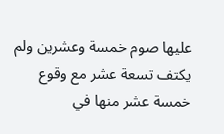عليها صوم خمسة وعشرين ولم يكتف تسعة عشر مع وقوع خمسة عشر منها في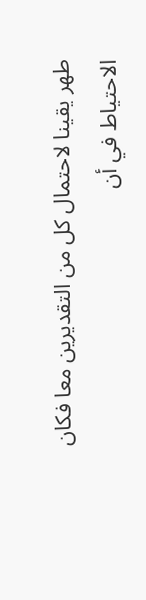طهر يقينا لاحتمال كل من التقديرين معا فكان الاحتياط في أن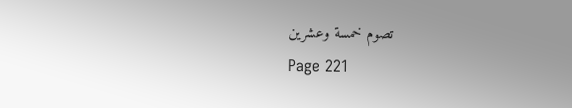تصوم خمسة وعشرين
Page 221